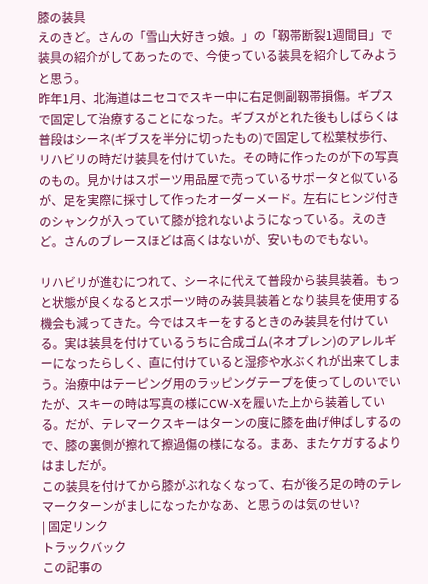膝の装具
えのきど。さんの「雪山大好きっ娘。」の「靱帯断裂1週間目」で装具の紹介がしてあったので、今使っている装具を紹介してみようと思う。
昨年1月、北海道はニセコでスキー中に右足側副靱帯損傷。ギプスで固定して治療することになった。ギブスがとれた後もしばらくは普段はシーネ(ギブスを半分に切ったもの)で固定して松葉杖歩行、リハビリの時だけ装具を付けていた。その時に作ったのが下の写真のもの。見かけはスポーツ用品屋で売っているサポータと似ているが、足を実際に採寸して作ったオーダーメード。左右にヒンジ付きのシャンクが入っていて膝が捻れないようになっている。えのきど。さんのブレースほどは高くはないが、安いものでもない。

リハビリが進むにつれて、シーネに代えて普段から装具装着。もっと状態が良くなるとスポーツ時のみ装具装着となり装具を使用する機会も減ってきた。今ではスキーをするときのみ装具を付けている。実は装具を付けているうちに合成ゴム(ネオプレン)のアレルギーになったらしく、直に付けていると湿疹や水ぶくれが出来てしまう。治療中はテーピング用のラッピングテープを使ってしのいでいたが、スキーの時は写真の様にCW-Xを履いた上から装着している。だが、テレマークスキーはターンの度に膝を曲げ伸ばしするので、膝の裏側が擦れて擦過傷の様になる。まあ、またケガするよりはましだが。
この装具を付けてから膝がぶれなくなって、右が後ろ足の時のテレマークターンがましになったかなあ、と思うのは気のせい?
| 固定リンク
トラックバック
この記事の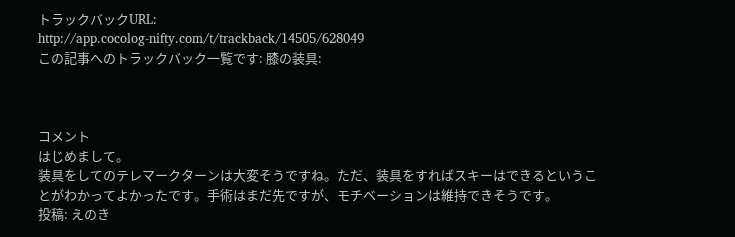トラックバックURL:
http://app.cocolog-nifty.com/t/trackback/14505/628049
この記事へのトラックバック一覧です: 膝の装具:



コメント
はじめまして。
装具をしてのテレマークターンは大変そうですね。ただ、装具をすればスキーはできるということがわかってよかったです。手術はまだ先ですが、モチベーションは維持できそうです。
投稿: えのき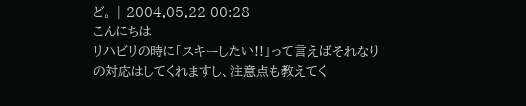ど。 | 2004.05.22 00:28
こんにちは
リハビリの時に「スキーしたい!!」って言えばそれなりの対応はしてくれますし、注意点も教えてく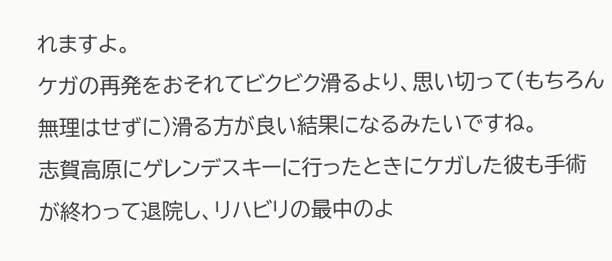れますよ。
ケガの再発をおそれてビクビク滑るより、思い切って(もちろん無理はせずに)滑る方が良い結果になるみたいですね。
志賀高原にゲレンデスキーに行ったときにケガした彼も手術が終わって退院し、リハビリの最中のよ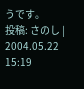うです。
投稿: さのし | 2004.05.22 15:19